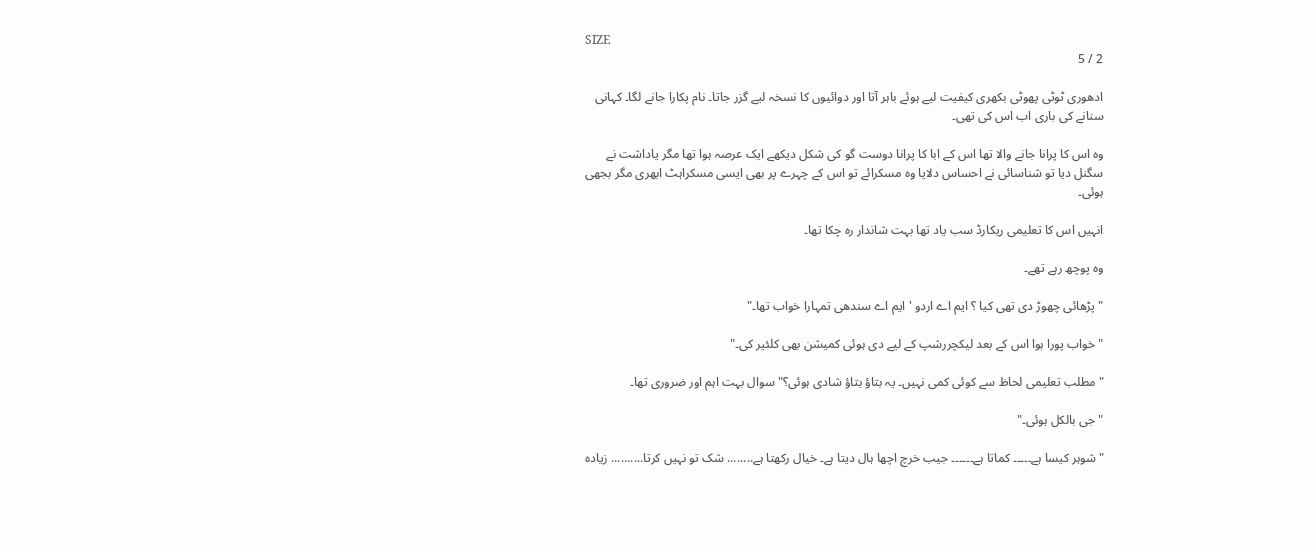SIZE
2 / 5

ادھوری ٹوٹی پھوٹی بکھری کیفیت لیے ہوئے باہر آتا اور دوائیوں کا نسخہ لیے گزر جاتا۔ نام پکارا جانے لگا۔ کہانی سنانے کی باری اب اس کی تھی۔

وہ اس کا پرانا جانے والا تھا اس کے ابا کا پرانا دوست گو کی شکل دیکھے ایک عرصہ ہوا تھا مگر یاداشت نے سگنل دیا تو شناسائی نے احساس دلایا وہ مسکرائے تو اس کے چہرے پر بھی ایسی مسکراہٹ ابھری مگر بجھی ہوئی۔

انہیں اس کا تعلیمی ریکارڈ سب یاد تھا بہت شاندار رہ چکا تھا۔

وہ پوچھ رہے تھے۔

" پڑھائی چھوڑ دی تھی کیا ؟ ایم اے اردو ' ایم اے سندھی تمہارا خواب تھا۔"

"خواب پورا ہوا اس کے بعد لیکچررشپ کے لیے دی ہوئی کمیشن بھی کلئیر کی۔"

"مطلب تعلیمی لحاظ سے کوئی کمی نہیں۔ یہ بتاؤ بتاؤ شادی ہوئی؟" سوال بہت اہم اور ضروری تھا۔

"جی بالکل ہوئی۔"

"شوہر کیسا ہے۔۔۔۔۔ کماتا ہے۔۔۔۔۔۔ جیب خرچ اچھا ہال دیتا ہے۔ خیال رکھتا ہے........ شک تو نہیں کرتا.......... زیادہ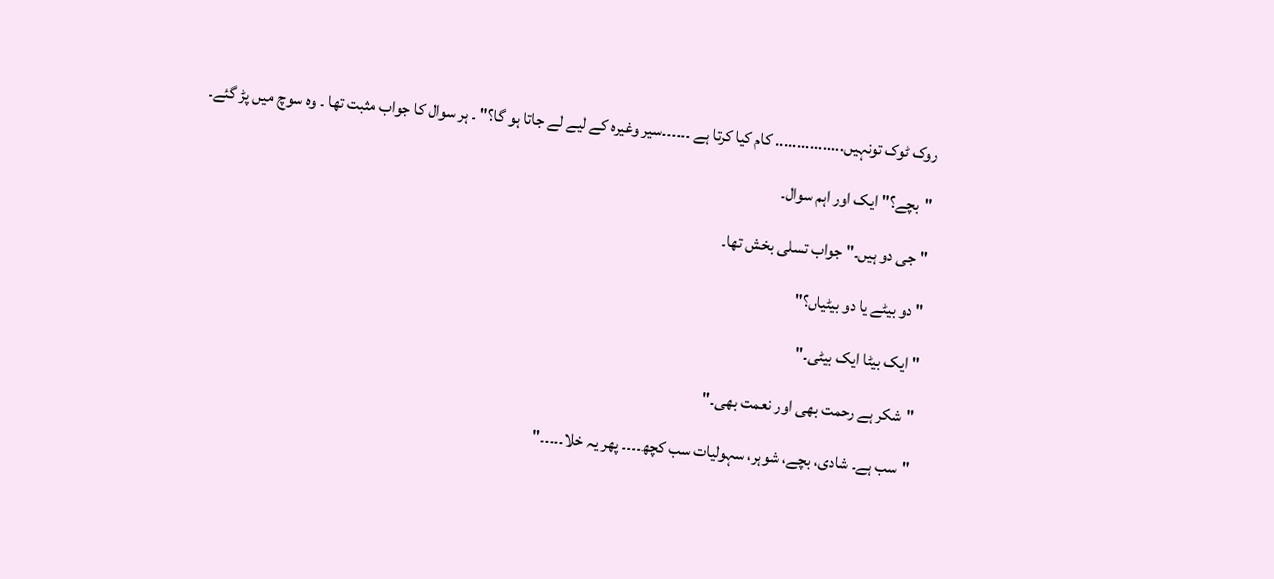روک ٹوک تونہیں................ کام کیا کرتا ہے ۔۔۔۔۔۔سیر وغیرہ کے لیے لے جاتا ہو گا؟" ۔ ہر سوال کا جواب مثبت تھا ۔ وہ سوچ میں پڑ گئے۔

"بچے؟" ایک اور اہم سوال۔

"جی دو ہیں۔" جواب تسلی بخش تھا۔

" دو بیٹے یا دو بیٹیاں؟"

" ایک بیٹا ایک بیٹی۔"

"شکر ہے رحمت بھی اور نعمت بھی۔"

"سب ہے۔ شادی، بچے، شوہر، سہولیات سب کچھ۔۔۔۔ پھر یہ خلا۔۔۔۔۔"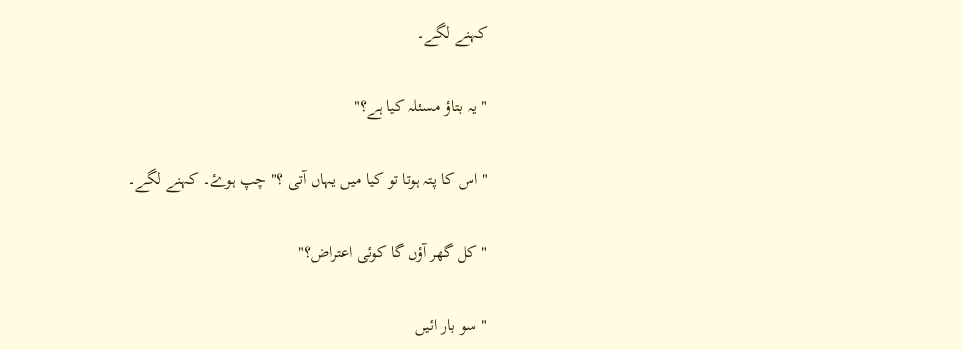کہنے لگے۔

" یہ بتاؤ مسئلہ کیا ہے؟"

" اس کا پتہ ہوتا تو کیا میں یہاں آتی ؟" چپ ہوۓ۔ کہنے لگے۔

" کل گھر آؤں گا کوئی اعتراض؟"

" سو بار ائیں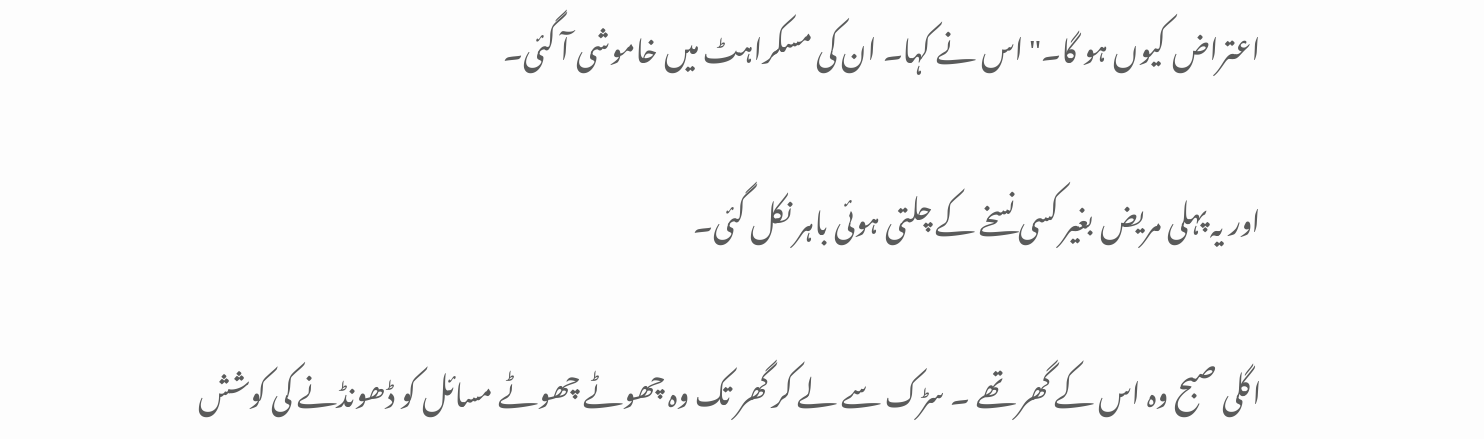اعتراض کیوں ہو گا۔" اس نے کہا۔ ان کی مسکراہٹ میں خاموشی آ گئی۔

اور یہ پہلی مریض بغیر کسی نسخے کے چلتی ہوئی باہر نکل گئی۔

اگلی صبح وہ اس کے گھر تھے ۔ سڑک سے لے کر گھر تک وہ چھوٹے چھوٹے مسائل کو ڈھونڈنے کی کوشش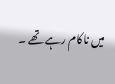میں ناکام رہے تھے ۔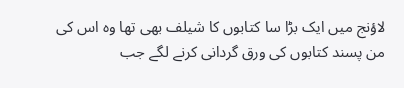لاؤنج میں ایک بڑا سا کتابوں کا شیلف بھی تھا وہ اس کی من پسند کتابوں کی ورق گردانی کرنے لگے جب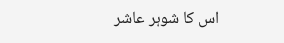اس کا شوہر عاشر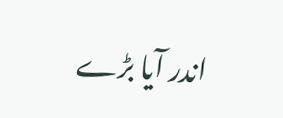اندر آیا بڑے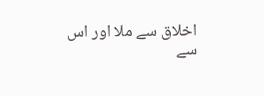اخلاق سے ملا اور اس سے